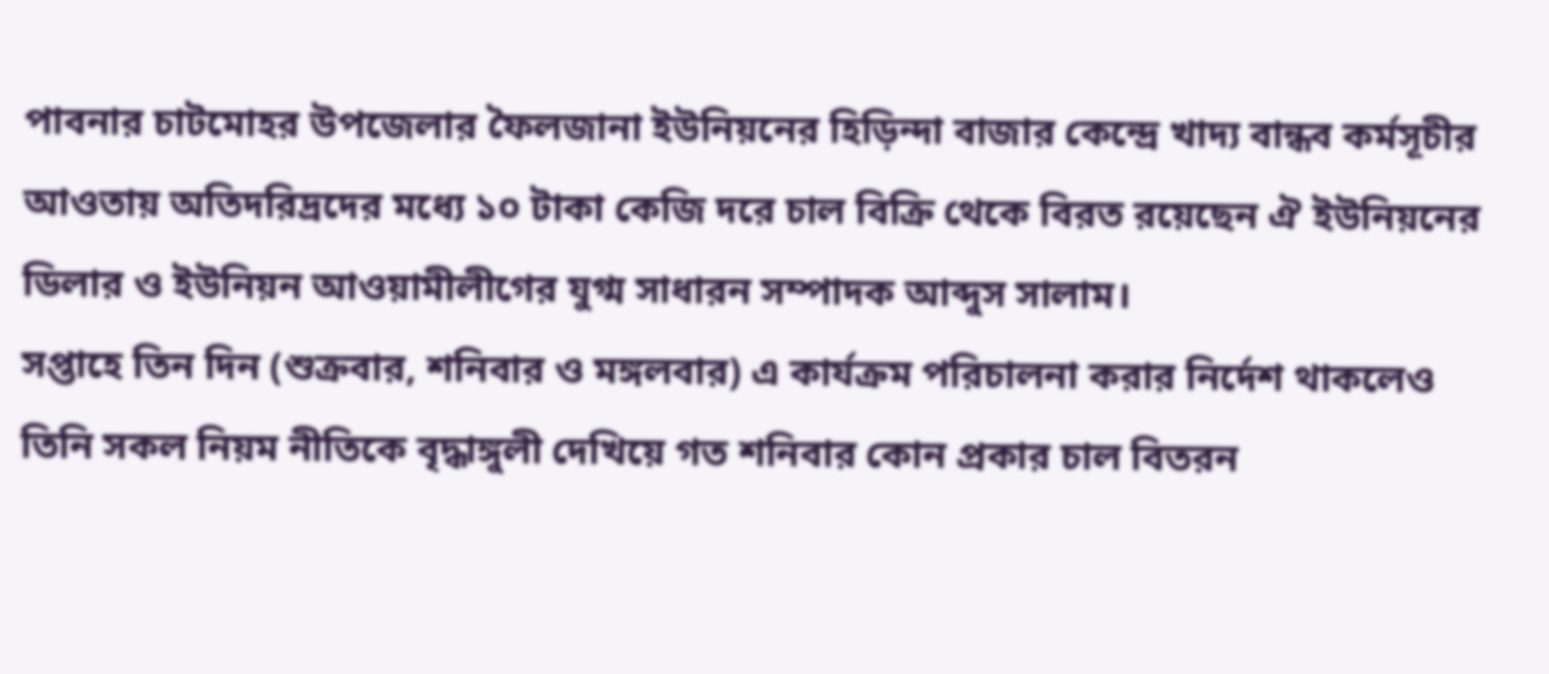পাবনার চাটমোহর উপজেলার ফৈলজানা ইউনিয়নের হিড়িন্দা বাজার কেন্দ্রে খাদ্য বান্ধব কর্মসূচীর আওতায় অতিদরিদ্রদের মধ্যে ১০ টাকা কেজি দরে চাল বিক্রি থেকে বিরত রয়েছেন ঐ ইউনিয়নের ডিলার ও ইউনিয়ন আওয়ামীলীগের যুগ্ম সাধারন সম্পাদক আব্দুস সালাম।
সপ্তাহে তিন দিন (শুক্রবার, শনিবার ও মঙ্গলবার) এ কার্যক্রম পরিচালনা করার নির্দেশ থাকলেও তিনি সকল নিয়ম নীতিকে বৃদ্ধাঙ্গুলী দেখিয়ে গত শনিবার কোন প্রকার চাল বিতরন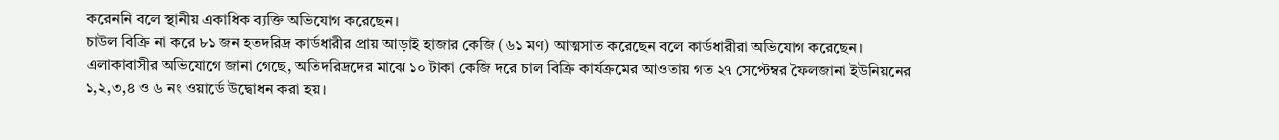করেননি বলে স্থানীয় একাধিক ব্যক্তি অভিযোগ করেছেন।
চাউল বিক্রি না করে ৮১ জন হতদরিদ্র কার্ডধারীর প্রায় আড়াই হাজার কেজি (৬১ মণ) আত্মসাত করেছেন বলে কার্ডধারীরা অভিযোগ করেছেন।
এলাকাবাসীর অভিযোগে জানা গেছে, অতিদরিদ্রদের মাঝে ১০ টাকা কেজি দরে চাল বিক্রি কার্যক্রমের আওতায় গত ২৭ সেপ্টেম্বর ফৈলজানা ইউনিয়নের ১,২,৩,৪ ও ৬ নং ওয়ার্ডে উদ্বোধন করা হয়।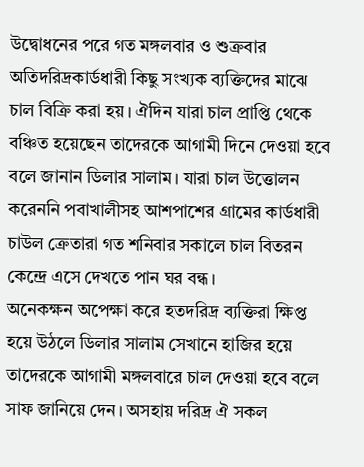উদ্বোধনের পরে গত মঙ্গলবার ও শুক্রবার অতিদরিদ্রকার্ডধারী কিছু সংখ্যক ব্যক্তিদের মাঝে চাল বিক্রি করা হয়। ঐদিন যারা চাল প্রাপ্তি থেকে বঞ্চিত হয়েছেন তাদেরকে আগামী দিনে দেওয়া হবে বলে জানান ডিলার সালাম। যারা চাল উত্তোলন করেননি পবাখালীসহ আশপাশের গ্রামের কার্ডধারী চাউল ক্রেতারা গত শনিবার সকালে চাল বিতরন কেন্দ্রে এসে দেখতে পান ঘর বন্ধ।
অনেকক্ষন অপেক্ষা করে হতদরিদ্র ব্যক্তিরা ক্ষিপ্ত হয়ে উঠলে ডিলার সালাম সেখানে হাজির হয়ে তাদেরকে আগামী মঙ্গলবারে চাল দেওয়া হবে বলে সাফ জানিয়ে দেন। অসহায় দরিদ্র ঐ সকল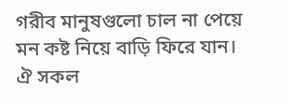গরীব মানুষগুলো চাল না পেয়ে মন কষ্ট নিয়ে বাড়ি ফিরে যান। ঐ সকল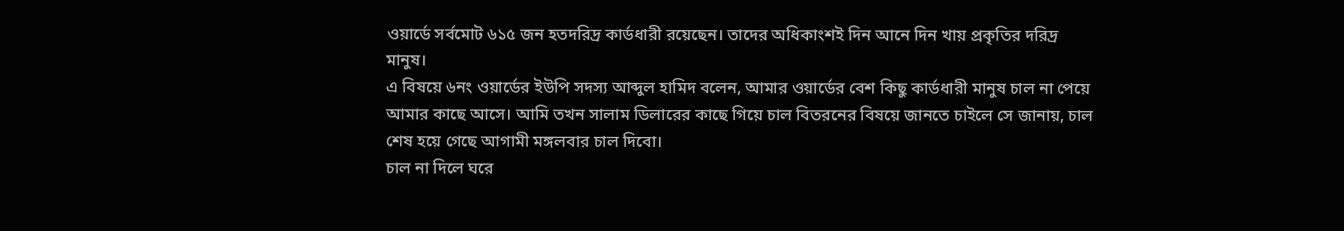ওয়ার্ডে সর্বমোট ৬১৫ জন হতদরিদ্র কার্ডধারী রয়েছেন। তাদের অধিকাংশই দিন আনে দিন খায় প্রকৃতির দরিদ্র মানুষ।
এ বিষয়ে ৬নং ওয়ার্ডের ইউপি সদস্য আব্দুল হামিদ বলেন, আমার ওয়ার্ডের বেশ কিছু কার্ডধারী মানুষ চাল না পেয়ে আমার কাছে আসে। আমি তখন সালাম ডিলারের কাছে গিয়ে চাল বিতরনের বিষয়ে জানতে চাইলে সে জানায়, চাল শেষ হয়ে গেছে আগামী মঙ্গলবার চাল দিবো।
চাল না দিলে ঘরে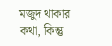মজুদ থাকার কথা, কিন্তু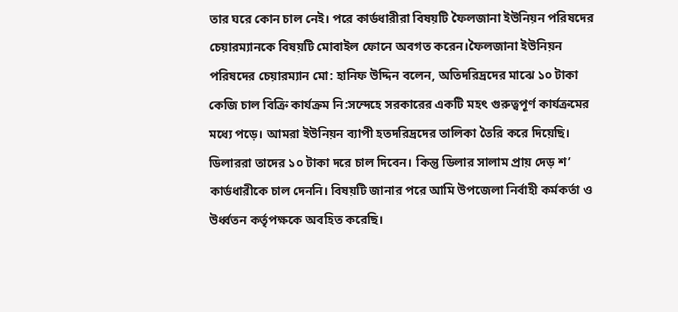তার ঘরে কোন চাল নেই। পরে কার্ডধারীরা বিষয়টি ফৈলজানা ইউনিয়ন পরিষদের চেয়ারম্যানকে বিষয়টি মোবাইল ফোনে অবগত করেন।ফৈলজানা ইউনিয়ন পরিষদের চেয়ারম্যান মো: হানিফ উদ্দিন বলেন, অতিদরিদ্রদের মাঝে ১০ টাকা কেজি চাল বিক্রি কার্যক্রম নি:সন্দেহে সরকারের একটি মহৎ গুরুত্বপূর্ণ কার্যক্রমের মধ্যে পড়ে। আমরা ইউনিয়ন ব্যাপী হতদরিদ্রদের তালিকা তৈরি করে দিয়েছি। ডিলাররা তাদের ১০ টাকা দরে চাল দিবেন। কিন্তু ডিলার সালাম প্রায় দেড় শ’ কার্ডধারীকে চাল দেননি। বিষয়টি জানার পরে আমি উপজেলা নির্বাহী কর্মকর্তা ও উর্ধ্বতন কর্তৃপক্ষকে অবহিত করেছি।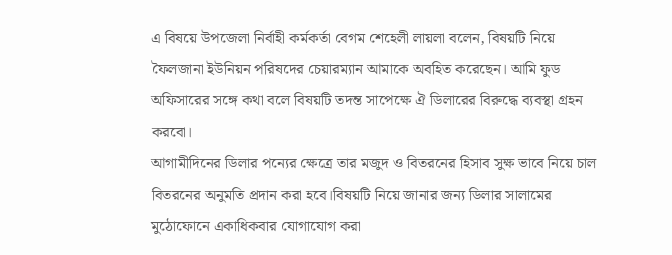এ বিষয়ে উপজেলা নির্বাহী কর্মকর্তা বেগম শেহেলী লায়লা বলেন, বিষয়টি নিয়ে ফৈলজানা ইউনিয়ন পরিষদের চেয়ারম্যান আমাকে অবহিত করেছেন। আমি ফুড অফিসারের সঙ্গে কথা বলে বিষয়টি তদন্ত সাপেক্ষে ঐ ডিলারের বিরুদ্ধে ব্যবস্থা গ্রহন করবো।
আগামীদিনের ডিলার পন্যের ক্ষেত্রে তার মজুদ ও বিতরনের হিসাব সুক্ষ ভাবে নিয়ে চাল বিতরনের অনুমতি প্রদান করা হবে।বিষয়টি নিয়ে জানার জন্য ডিলার সালামের মুঠোফোনে একাধিকবার যোগাযোগ করা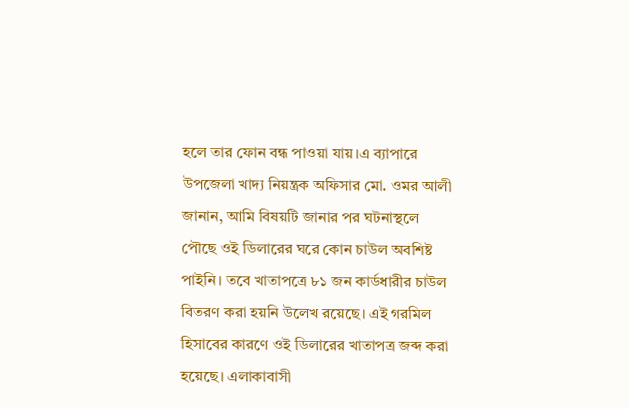হলে তার ফোন বন্ধ পাওয়া যায়।এ ব্যাপারে উপজেলা খাদ্য নিয়ন্ত্রক অফিসার মো. ওমর আলী জানান, আমি বিষয়টি জানার পর ঘটনাস্থলে পৌছে ওই ডিলারের ঘরে কোন চাউল অবশিষ্ট পাইনি। তবে খাতাপত্রে ৮১ জন কার্ডধারীর চাউল বিতরণ করা হয়নি উলেখ রয়েছে। এই গরমিল হিসাবের কারণে ওই ডিলারের খাতাপত্র জব্দ করা হয়েছে। এলাকাবাসী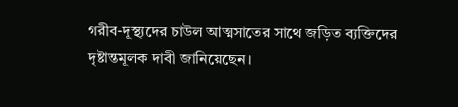গরীব-দূস্থ্যদের চাউল আত্মসাতের সাথে জড়িত ব্যক্তিদের দৃষ্টান্তমূলক দাবী জানিয়েছেন।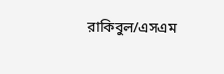রাকিবুল/এসএম